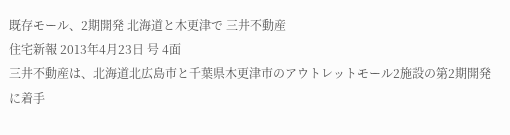既存モール、2期開発 北海道と木更津で 三井不動産
住宅新報 2013年4月23日 号 4面
三井不動産は、北海道北広島市と千葉県木更津市のアウトレットモール2施設の第2期開発に着手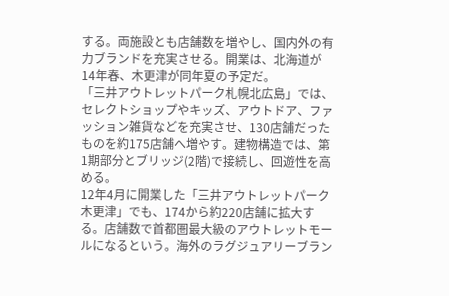する。両施設とも店舗数を増やし、国内外の有力ブランドを充実させる。開業は、北海道が14年春、木更津が同年夏の予定だ。
「三井アウトレットパーク札幌北広島」では、セレクトショップやキッズ、アウトドア、ファッション雑貨などを充実させ、130店舗だったものを約175店舗へ増やす。建物構造では、第1期部分とブリッジ(2階)で接続し、回遊性を高める。
12年4月に開業した「三井アウトレットパーク木更津」でも、174から約220店舗に拡大する。店舗数で首都圏最大級のアウトレットモールになるという。海外のラグジュアリーブラン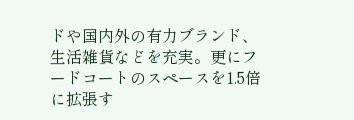ドや国内外の有力ブランド、生活雑貨などを充実。更にフードコートのスペースを1.5倍に拡張す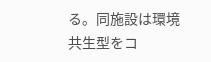る。同施設は環境共生型をコ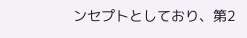ンセプトとしており、第2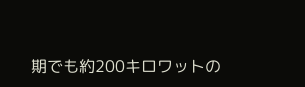期でも約200キロワットの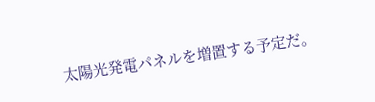太陽光発電パネルを増置する予定だ。